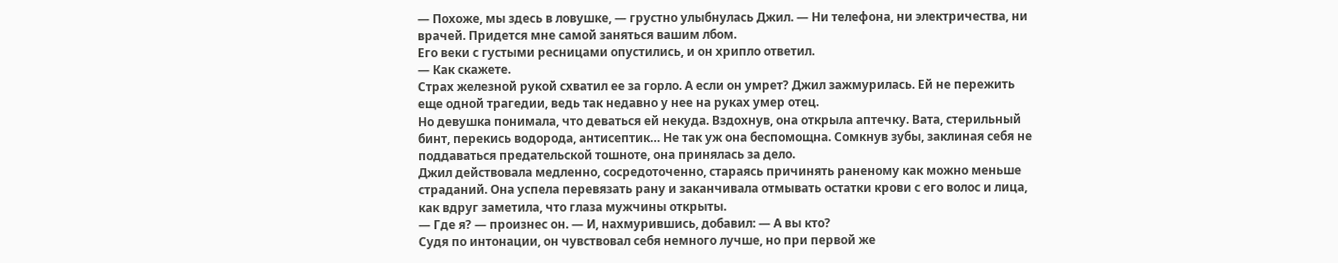— Похоже, мы здесь в ловушке, — грустно улыбнулась Джил. — Ни телефона, ни электричества, ни врачей. Придется мне самой заняться вашим лбом.
Его веки с густыми ресницами опустились, и он хрипло ответил.
— Как скажете.
Страх железной рукой схватил ее за горло. А если он умрет? Джил зажмурилась. Ей не пережить еще одной трагедии, ведь так недавно у нее на руках умер отец.
Но девушка понимала, что деваться ей некуда. Вздохнув, она открыла аптечку. Вата, стерильный бинт, перекись водорода, антисептик… Не так уж она беспомощна. Сомкнув зубы, заклиная себя не поддаваться предательской тошноте, она принялась за дело.
Джил действовала медленно, сосредоточенно, стараясь причинять раненому как можно меньше страданий. Она успела перевязать рану и заканчивала отмывать остатки крови с его волос и лица, как вдруг заметила, что глаза мужчины открыты.
— Где я? — произнес он. — И, нахмурившись, добавил: — А вы кто?
Судя по интонации, он чувствовал себя немного лучше, но при первой же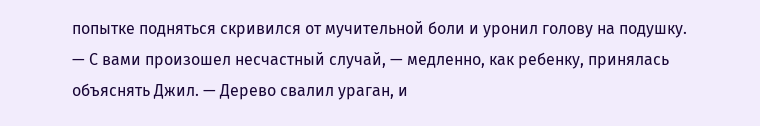попытке подняться скривился от мучительной боли и уронил голову на подушку.
— С вами произошел несчастный случай, — медленно, как ребенку, принялась объяснять Джил. — Дерево свалил ураган, и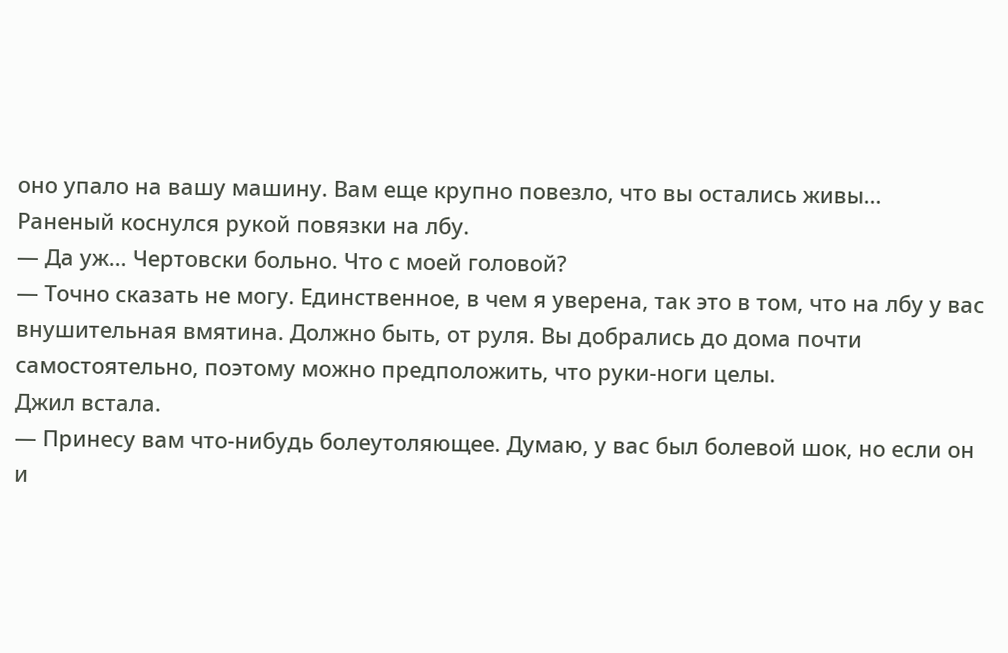оно упало на вашу машину. Вам еще крупно повезло, что вы остались живы…
Раненый коснулся рукой повязки на лбу.
— Да уж… Чертовски больно. Что с моей головой?
— Точно сказать не могу. Единственное, в чем я уверена, так это в том, что на лбу у вас внушительная вмятина. Должно быть, от руля. Вы добрались до дома почти самостоятельно, поэтому можно предположить, что руки-ноги целы.
Джил встала.
— Принесу вам что-нибудь болеутоляющее. Думаю, у вас был болевой шок, но если он и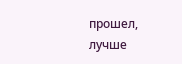прошел, лучше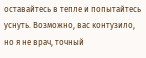оставайтесь в тепле и попытайтесь уснуть. Возможно, вас контузило, но я не врач, точный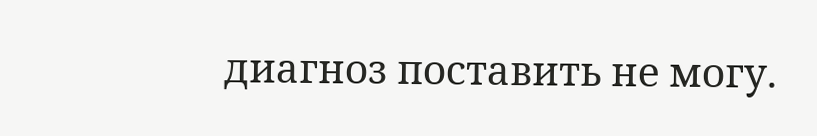диагноз поставить не могу.